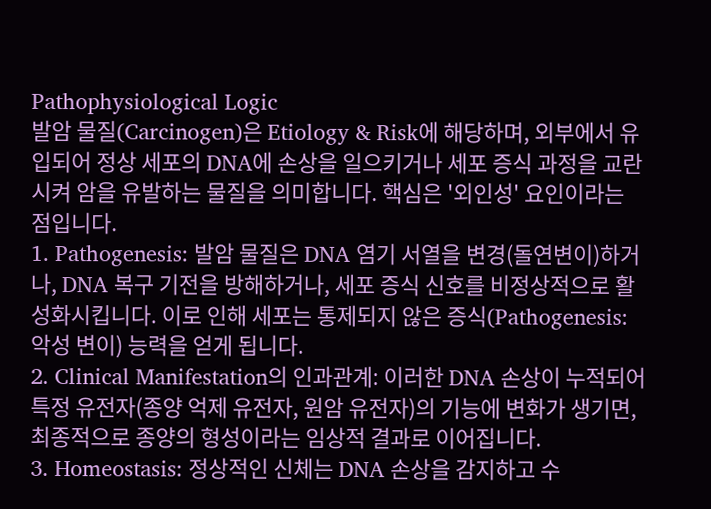Pathophysiological Logic
발암 물질(Carcinogen)은 Etiology & Risk에 해당하며, 외부에서 유입되어 정상 세포의 DNA에 손상을 일으키거나 세포 증식 과정을 교란시켜 암을 유발하는 물질을 의미합니다. 핵심은 '외인성' 요인이라는 점입니다.
1. Pathogenesis: 발암 물질은 DNA 염기 서열을 변경(돌연변이)하거나, DNA 복구 기전을 방해하거나, 세포 증식 신호를 비정상적으로 활성화시킵니다. 이로 인해 세포는 통제되지 않은 증식(Pathogenesis: 악성 변이) 능력을 얻게 됩니다.
2. Clinical Manifestation의 인과관계: 이러한 DNA 손상이 누적되어 특정 유전자(종양 억제 유전자, 원암 유전자)의 기능에 변화가 생기면, 최종적으로 종양의 형성이라는 임상적 결과로 이어집니다.
3. Homeostasis: 정상적인 신체는 DNA 손상을 감지하고 수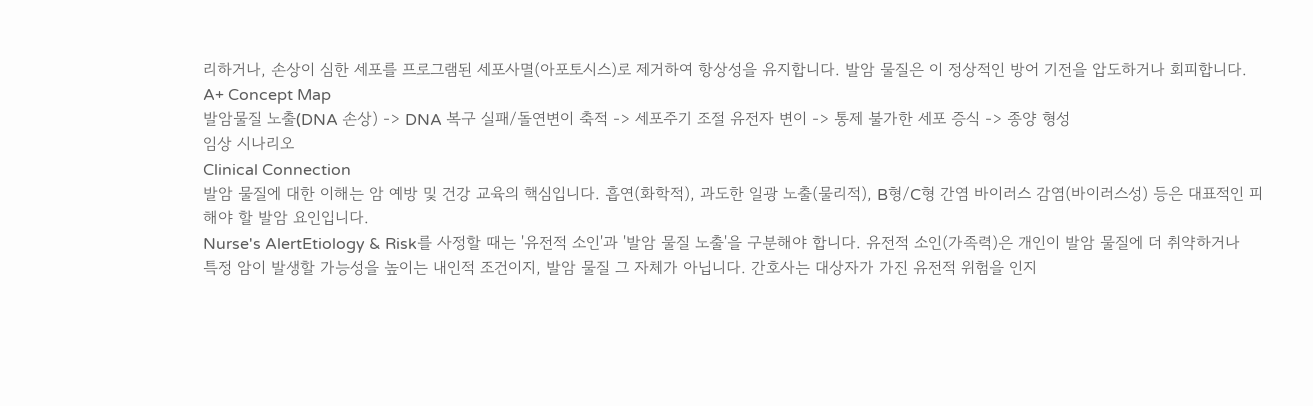리하거나, 손상이 심한 세포를 프로그램된 세포사멸(아포토시스)로 제거하여 항상성을 유지합니다. 발암 물질은 이 정상적인 방어 기전을 압도하거나 회피합니다.
A+ Concept Map
발암물질 노출(DNA 손상) -> DNA 복구 실패/돌연변이 축적 -> 세포주기 조절 유전자 변이 -> 통제 불가한 세포 증식 -> 종양 형성
임상 시나리오
Clinical Connection
발암 물질에 대한 이해는 암 예방 및 건강 교육의 핵심입니다. 흡연(화학적), 과도한 일광 노출(물리적), B형/C형 간염 바이러스 감염(바이러스성) 등은 대표적인 피해야 할 발암 요인입니다.
Nurse's AlertEtiology & Risk를 사정할 때는 '유전적 소인'과 '발암 물질 노출'을 구분해야 합니다. 유전적 소인(가족력)은 개인이 발암 물질에 더 취약하거나 특정 암이 발생할 가능성을 높이는 내인적 조건이지, 발암 물질 그 자체가 아닙니다. 간호사는 대상자가 가진 유전적 위험을 인지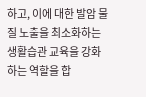하고, 이에 대한 발암 물질 노출을 최소화하는 생활습관 교육을 강화하는 역할을 합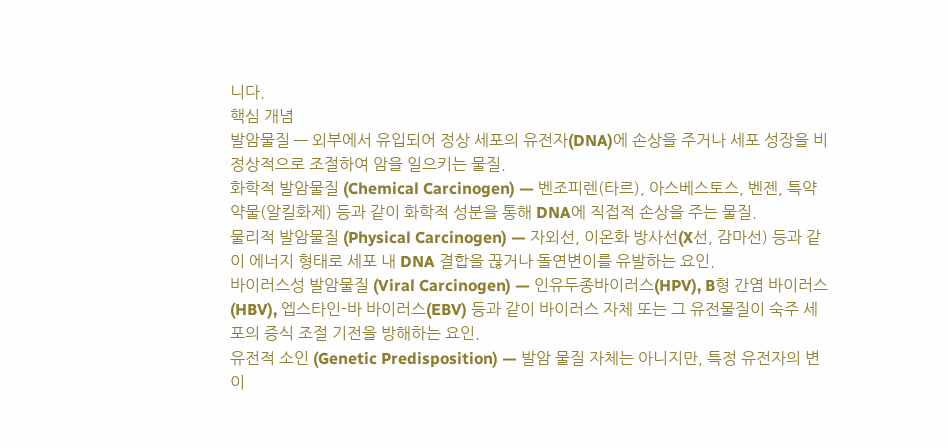니다.
핵심 개념
발암물질 — 외부에서 유입되어 정상 세포의 유전자(DNA)에 손상을 주거나 세포 성장을 비정상적으로 조절하여 암을 일으키는 물질.
화학적 발암물질 (Chemical Carcinogen) — 벤조피렌(타르), 아스베스토스, 벤젠, 특약 약물(알킬화제) 등과 같이 화학적 성분을 통해 DNA에 직접적 손상을 주는 물질.
물리적 발암물질 (Physical Carcinogen) — 자외선, 이온화 방사선(X선, 감마선) 등과 같이 에너지 형태로 세포 내 DNA 결합을 끊거나 돌연변이를 유발하는 요인.
바이러스성 발암물질 (Viral Carcinogen) — 인유두종바이러스(HPV), B형 간염 바이러스(HBV), 엡스타인-바 바이러스(EBV) 등과 같이 바이러스 자체 또는 그 유전물질이 숙주 세포의 증식 조절 기전을 방해하는 요인.
유전적 소인 (Genetic Predisposition) — 발암 물질 자체는 아니지만, 특정 유전자의 변이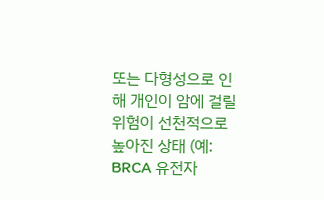또는 다형성으로 인해 개인이 암에 걸릴 위험이 선천적으로 높아진 상태 (예: BRCA 유전자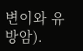변이와 유방암).